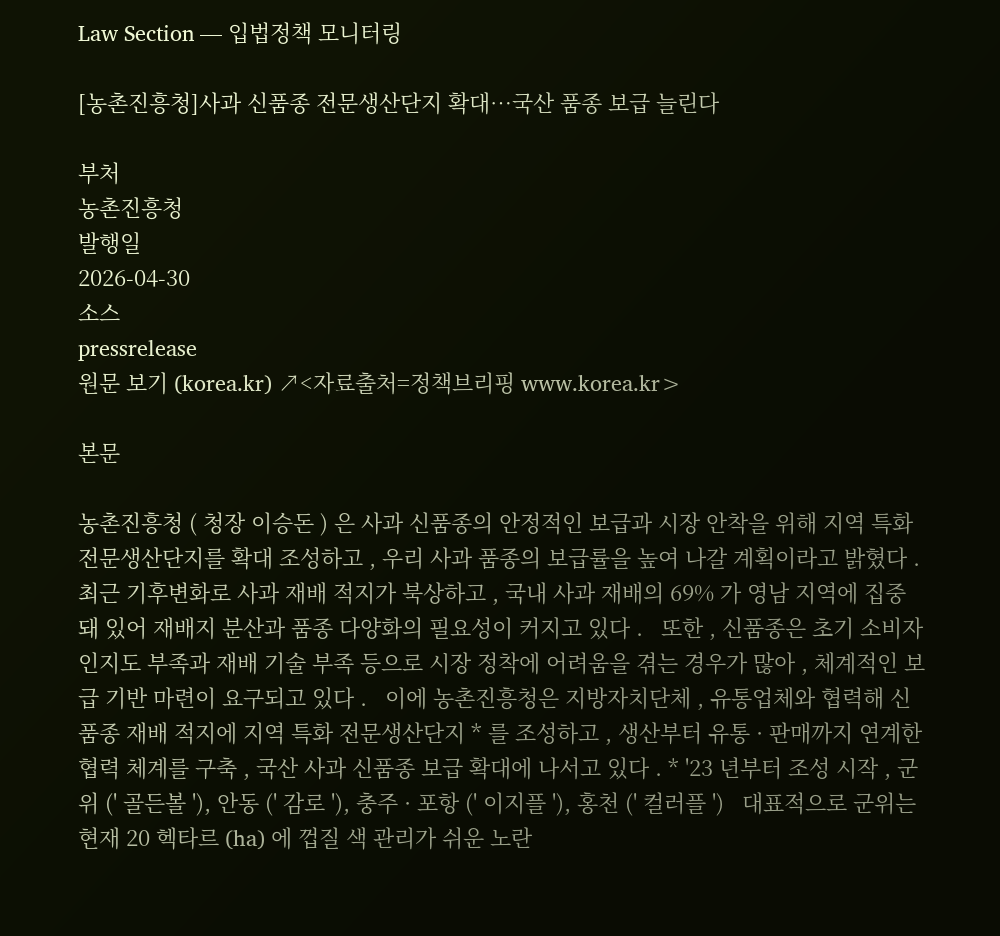Law Section — 입법정책 모니터링

[농촌진흥청]사과 신품종 전문생산단지 확대…국산 품종 보급 늘린다

부처
농촌진흥청
발행일
2026-04-30
소스
pressrelease
원문 보기 (korea.kr) ↗<자료출처=정책브리핑 www.korea.kr>

본문

농촌진흥청 ( 청장 이승돈 ) 은 사과 신품종의 안정적인 보급과 시장 안착을 위해 지역 특화 전문생산단지를 확대 조성하고 , 우리 사과 품종의 보급률을 높여 나갈 계획이라고 밝혔다 .   최근 기후변화로 사과 재배 적지가 북상하고 , 국내 사과 재배의 69% 가 영남 지역에 집중돼 있어 재배지 분산과 품종 다양화의 필요성이 커지고 있다 .   또한 , 신품종은 초기 소비자 인지도 부족과 재배 기술 부족 등으로 시장 정착에 어려움을 겪는 경우가 많아 , 체계적인 보급 기반 마련이 요구되고 있다 .   이에 농촌진흥청은 지방자치단체 , 유통업체와 협력해 신품종 재배 적지에 지역 특화 전문생산단지 * 를 조성하고 , 생산부터 유통 · 판매까지 연계한 협력 체계를 구축 , 국산 사과 신품종 보급 확대에 나서고 있다 . * '23 년부터 조성 시작 , 군위 (' 골든볼 '), 안동 (' 감로 '), 충주 · 포항 (' 이지플 '), 홍천 (' 컬러플 ')   대표적으로 군위는 현재 20 헥타르 (ha) 에 껍질 색 관리가 쉬운 노란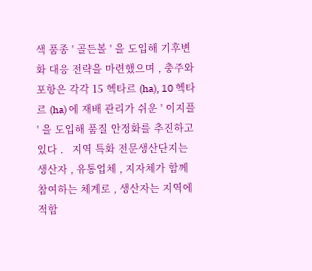색 품종 ' 골든볼 ' 을 도입해 기후변화 대응 전략을 마련했으며 , 충주와 포항은 각각 15 헥타르 (ha), 10 헥타르 (ha) 에 재배 관리가 쉬운 ' 이지플 ' 을 도입해 품질 안정화를 추진하고 있다 .   지역 특화 전문생산단지는 생산자 , 유통업체 , 지자체가 함께 참여하는 체계로 , 생산자는 지역에 적합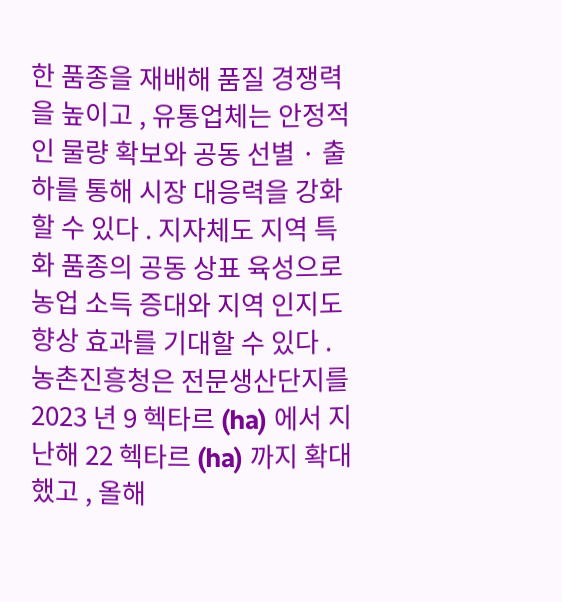한 품종을 재배해 품질 경쟁력을 높이고 , 유통업체는 안정적인 물량 확보와 공동 선별 · 출하를 통해 시장 대응력을 강화할 수 있다 . 지자체도 지역 특화 품종의 공동 상표 육성으로 농업 소득 증대와 지역 인지도 향상 효과를 기대할 수 있다 .   농촌진흥청은 전문생산단지를 2023 년 9 헥타르 (ha) 에서 지난해 22 헥타르 (ha) 까지 확대했고 , 올해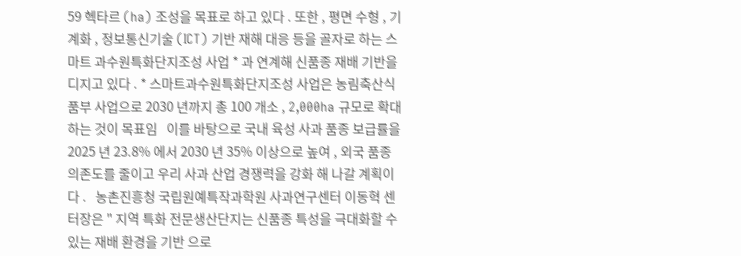59 헥타르 (ha) 조성을 목표로 하고 있다 . 또한 , 평면 수형 , 기계화 , 정보통신기술 (ICT) 기반 재해 대응 등을 골자로 하는 스마트 과수원특화단지조성 사업 * 과 연계해 신품종 재배 기반을 디지고 있다 . * 스마트과수원특화단지조성 사업은 농림축산식품부 사업으로 2030 년까지 총 100 개소 , 2,000ha 규모로 확대하는 것이 목표임   이를 바탕으로 국내 육성 사과 품종 보급률을 2025 년 23.8% 에서 2030 년 35% 이상으로 높여 , 외국 품종 의존도를 줄이고 우리 사과 산업 경쟁력을 강화 해 나갈 계획이다 .   농촌진흥청 국립원예특작과학원 사과연구센터 이동혁 센터장은 " 지역 특화 전문생산단지는 신품종 특성을 극대화할 수 있는 재배 환경을 기반 으로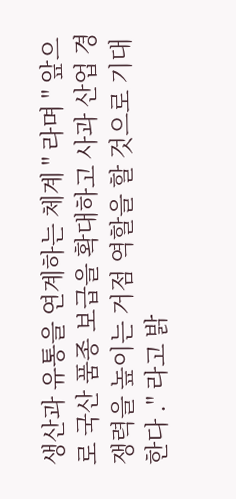생산과 유통을 연계하는 체계 " 라며 " 앞으로 국산 품종 보급을 확대하고 사과 산업 경쟁력을 높이는 거점 역할을 할 것으로 기대한다 ." 라고 밝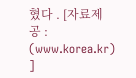혔다 . [자료제공 : (www.korea.kr) ]